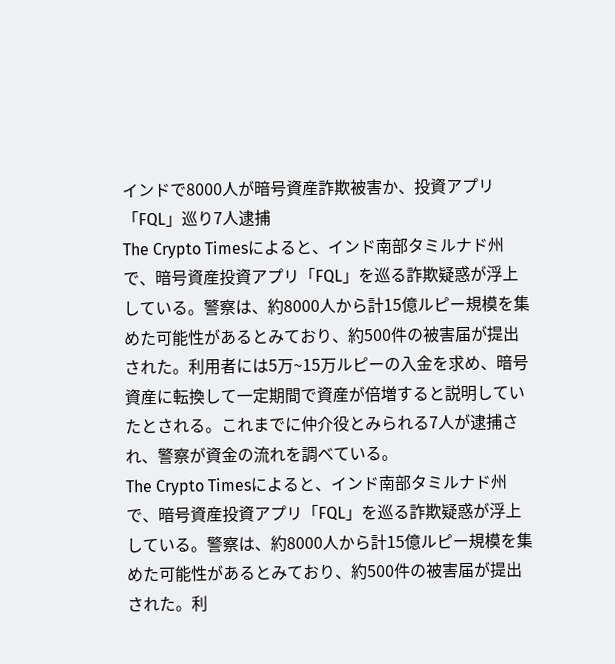インドで8000人が暗号資産詐欺被害か、投資アプリ「FQL」巡り7人逮捕
The Crypto Timesによると、インド南部タミルナド州で、暗号資産投資アプリ「FQL」を巡る詐欺疑惑が浮上している。警察は、約8000人から計15億ルピー規模を集めた可能性があるとみており、約500件の被害届が提出された。利用者には5万~15万ルピーの入金を求め、暗号資産に転換して一定期間で資産が倍増すると説明していたとされる。これまでに仲介役とみられる7人が逮捕され、警察が資金の流れを調べている。
The Crypto Timesによると、インド南部タミルナド州で、暗号資産投資アプリ「FQL」を巡る詐欺疑惑が浮上している。警察は、約8000人から計15億ルピー規模を集めた可能性があるとみており、約500件の被害届が提出された。利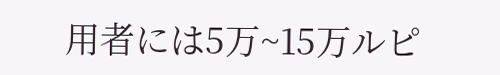用者には5万~15万ルピ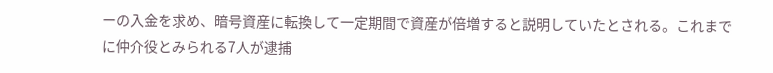ーの入金を求め、暗号資産に転換して一定期間で資産が倍増すると説明していたとされる。これまでに仲介役とみられる7人が逮捕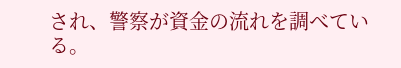され、警察が資金の流れを調べている。